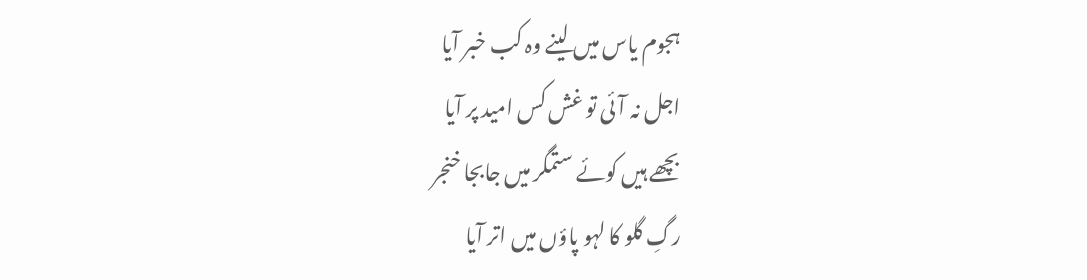ہجوم یاس میں لینے وہ کب خبر آیا
اجل نہ آئی تو غش کس امید پر آیا
بچھے ہیں کوئے ستمگر میں جابجا خنجر
رگِ گلو کا لہو پاؤں میں اتر آیا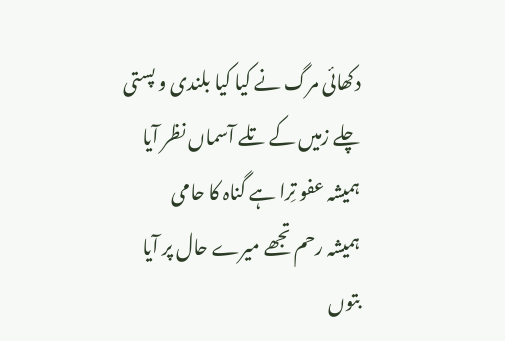دکھائی مرگ نے کیا کیا بلندی و پستی
چلے زمیں کے تلے آسماں نظر آیا
ہمیشہ عفو تِرا ہے گناہ کا حامی
ہمیشہ رحم تجھے میرے حال پر آیا
بتوں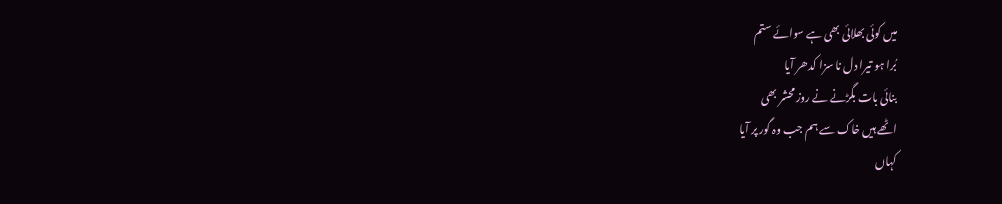میں کوئی بھلائی بھی ہے سوائے ستم
بُرا ہو تیرا دل نا سزا کدھر آیا
بنائی بات بگڑنے نے روز محشر بھی
اٹھے ہیں خاک سے ہم جب وہ گور پر آیا
کہاں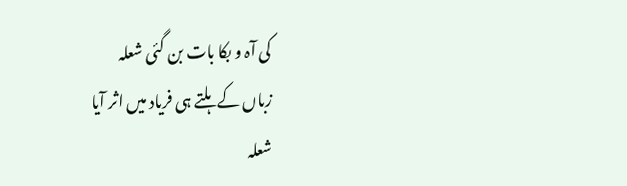کی آہ و بکا بات بن گئی شعلہ
زباں کے ہلتے ہی فریاد میں اثر آیا
شعلہ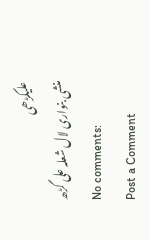علیگڑھی
منشی بنواری لال شعلہ علی گڑھ
No comments:
Post a Comment